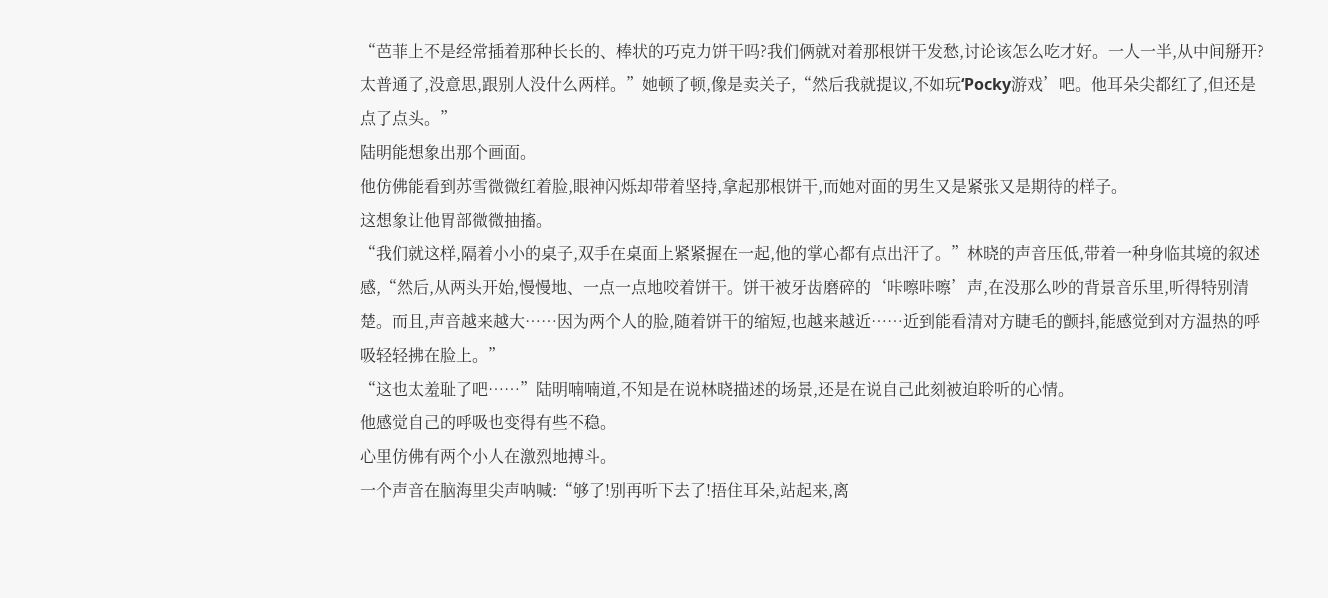“芭菲上不是经常插着那种长长的、棒状的巧克力饼干吗?我们俩就对着那根饼干发愁,讨论该怎么吃才好。一人一半,从中间掰开?太普通了,没意思,跟别人没什么两样。”她顿了顿,像是卖关子,“然后我就提议,不如玩‘Pocky游戏’吧。他耳朵尖都红了,但还是点了点头。”
陆明能想象出那个画面。
他仿佛能看到苏雪微微红着脸,眼神闪烁却带着坚持,拿起那根饼干,而她对面的男生又是紧张又是期待的样子。
这想象让他胃部微微抽搐。
“我们就这样,隔着小小的桌子,双手在桌面上紧紧握在一起,他的掌心都有点出汗了。”林晓的声音压低,带着一种身临其境的叙述感,“然后,从两头开始,慢慢地、一点一点地咬着饼干。饼干被牙齿磨碎的‘咔嚓咔嚓’声,在没那么吵的背景音乐里,听得特别清楚。而且,声音越来越大……因为两个人的脸,随着饼干的缩短,也越来越近……近到能看清对方睫毛的颤抖,能感觉到对方温热的呼吸轻轻拂在脸上。”
“这也太羞耻了吧……”陆明喃喃道,不知是在说林晓描述的场景,还是在说自己此刻被迫聆听的心情。
他感觉自己的呼吸也变得有些不稳。
心里仿佛有两个小人在激烈地搏斗。
一个声音在脑海里尖声呐喊:“够了!别再听下去了!捂住耳朵,站起来,离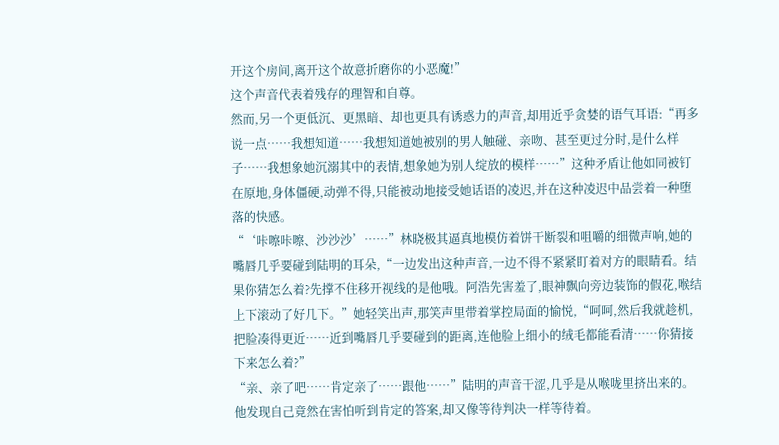开这个房间,离开这个故意折磨你的小恶魔!”
这个声音代表着残存的理智和自尊。
然而,另一个更低沉、更黑暗、却也更具有诱惑力的声音,却用近乎贪婪的语气耳语:“再多说一点……我想知道……我想知道她被别的男人触碰、亲吻、甚至更过分时,是什么样子……我想象她沉溺其中的表情,想象她为别人绽放的模样……”这种矛盾让他如同被钉在原地,身体僵硬,动弹不得,只能被动地接受她话语的凌迟,并在这种凌迟中品尝着一种堕落的快感。
“‘咔嚓咔嚓、沙沙沙’……”林晓极其逼真地模仿着饼干断裂和咀嚼的细微声响,她的嘴唇几乎要碰到陆明的耳朵,“一边发出这种声音,一边不得不紧紧盯着对方的眼睛看。结果你猜怎么着?先撑不住移开视线的是他哦。阿浩先害羞了,眼神飘向旁边装饰的假花,喉结上下滚动了好几下。”她轻笑出声,那笑声里带着掌控局面的愉悦,“呵呵,然后我就趁机,把脸凑得更近……近到嘴唇几乎要碰到的距离,连他脸上细小的绒毛都能看清……你猜接下来怎么着?”
“亲、亲了吧……肯定亲了……跟他……”陆明的声音干涩,几乎是从喉咙里挤出来的。
他发现自己竟然在害怕听到肯定的答案,却又像等待判决一样等待着。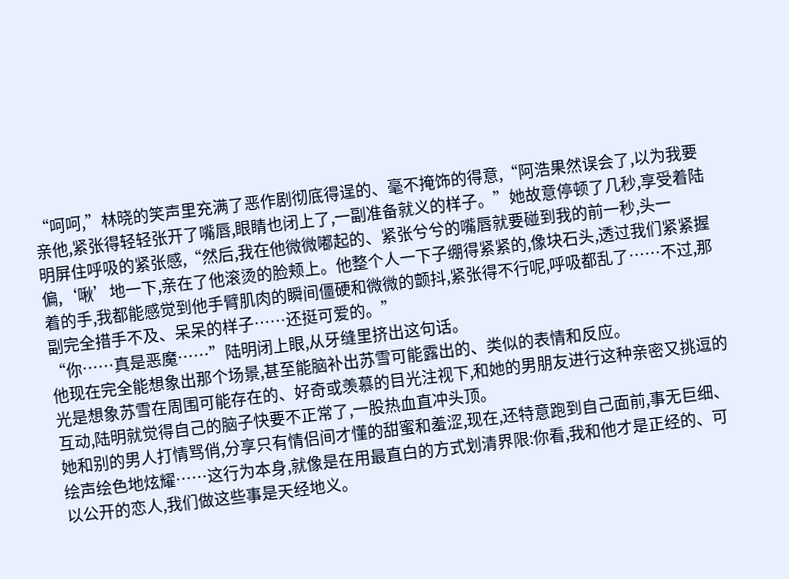“呵呵,”林晓的笑声里充满了恶作剧彻底得逞的、毫不掩饰的得意,“阿浩果然误会了,以为我要亲他,紧张得轻轻张开了嘴唇,眼睛也闭上了,一副准备就义的样子。”她故意停顿了几秒,享受着陆明屏住呼吸的紧张感,“然后,我在他微微嘟起的、紧张兮兮的嘴唇就要碰到我的前一秒,头一偏,‘啾’地一下,亲在了他滚烫的脸颊上。他整个人一下子绷得紧紧的,像块石头,透过我们紧紧握着的手,我都能感觉到他手臂肌肉的瞬间僵硬和微微的颤抖,紧张得不行呢,呼吸都乱了……不过,那副完全措手不及、呆呆的样子……还挺可爱的。”
“你……真是恶魔……”陆明闭上眼,从牙缝里挤出这句话。
他现在完全能想象出那个场景,甚至能脑补出苏雪可能露出的、类似的表情和反应。
光是想象苏雪在周围可能存在的、好奇或羡慕的目光注视下,和她的男朋友进行这种亲密又挑逗的互动,陆明就觉得自己的脑子快要不正常了,一股热血直冲头顶。
她和别的男人打情骂俏,分享只有情侣间才懂的甜蜜和羞涩,现在,还特意跑到自己面前,事无巨细、绘声绘色地炫耀……这行为本身,就像是在用最直白的方式划清界限:你看,我和他才是正经的、可以公开的恋人,我们做这些事是天经地义。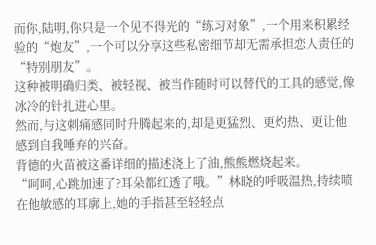而你,陆明,你只是一个见不得光的“练习对象”,一个用来积累经验的“炮友”,一个可以分享这些私密细节却无需承担恋人责任的“特别朋友”。
这种被明确归类、被轻视、被当作随时可以替代的工具的感觉,像冰冷的针扎进心里。
然而,与这刺痛感同时升腾起来的,却是更猛烈、更灼热、更让他感到自我唾弃的兴奋。
背德的火苗被这番详细的描述浇上了油,熊熊燃烧起来。
“呵呵,心跳加速了?耳朵都红透了哦。”林晓的呼吸温热,持续喷在他敏感的耳廓上,她的手指甚至轻轻点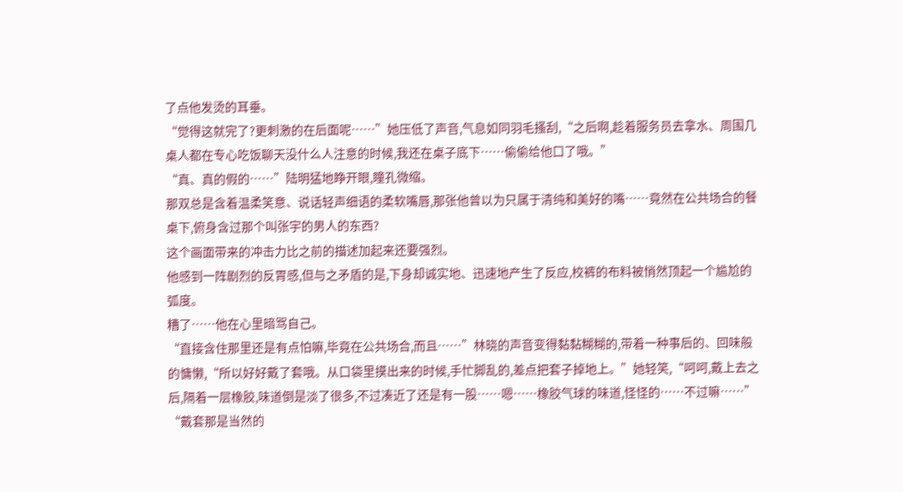了点他发烫的耳垂。
“觉得这就完了?更刺激的在后面呢……”她压低了声音,气息如同羽毛搔刮,“之后啊,趁着服务员去拿水、周围几桌人都在专心吃饭聊天没什么人注意的时候,我还在桌子底下……偷偷给他口了哦。”
“真、真的假的……”陆明猛地睁开眼,瞳孔微缩。
那双总是含着温柔笑意、说话轻声细语的柔软嘴唇,那张他曾以为只属于清纯和美好的嘴……竟然在公共场合的餐桌下,俯身含过那个叫张宇的男人的东西?
这个画面带来的冲击力比之前的描述加起来还要强烈。
他感到一阵剧烈的反胃感,但与之矛盾的是,下身却诚实地、迅速地产生了反应,校裤的布料被悄然顶起一个尴尬的弧度。
糟了……他在心里暗骂自己。
“直接含住那里还是有点怕嘛,毕竟在公共场合,而且……”林晓的声音变得黏黏糊糊的,带着一种事后的、回味般的慵懒,“所以好好戴了套哦。从口袋里摸出来的时候,手忙脚乱的,差点把套子掉地上。”她轻笑,“呵呵,戴上去之后,隔着一层橡胶,味道倒是淡了很多,不过凑近了还是有一股……嗯……橡胶气球的味道,怪怪的……不过嘛……”
“戴套那是当然的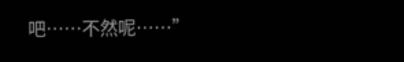吧……不然呢……”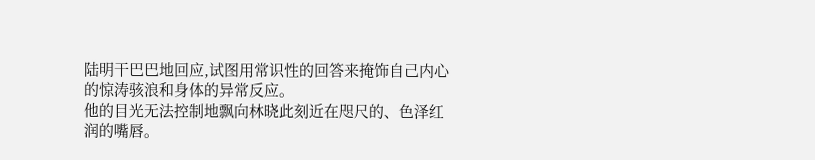陆明干巴巴地回应,试图用常识性的回答来掩饰自己内心的惊涛骇浪和身体的异常反应。
他的目光无法控制地飘向林晓此刻近在咫尺的、色泽红润的嘴唇。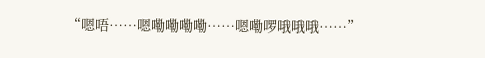“嗯唔……嗯嘞嘞嘞嘞……嗯嘞啰哦哦哦……”